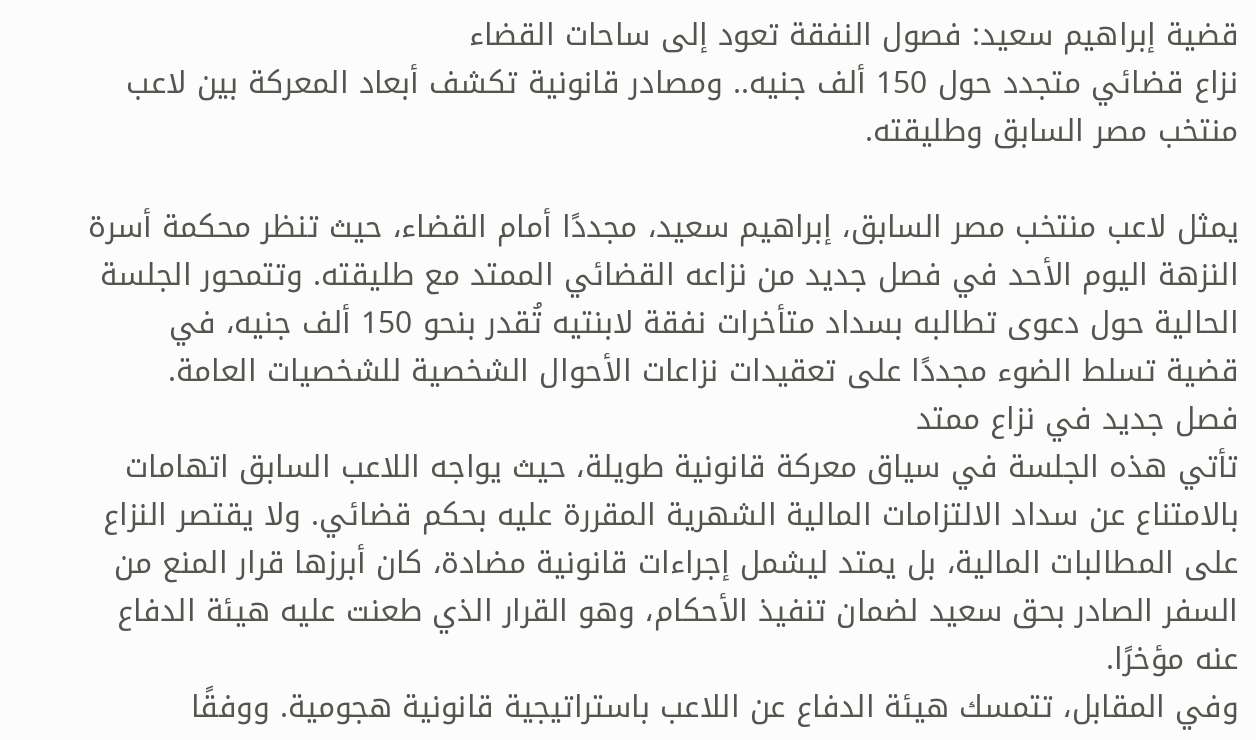قضية إبراهيم سعيد: فصول النفقة تعود إلى ساحات القضاء
نزاع قضائي متجدد حول 150 ألف جنيه.. ومصادر قانونية تكشف أبعاد المعركة بين لاعب منتخب مصر السابق وطليقته.

يمثل لاعب منتخب مصر السابق، إبراهيم سعيد، مجددًا أمام القضاء، حيث تنظر محكمة أسرة النزهة اليوم الأحد في فصل جديد من نزاعه القضائي الممتد مع طليقته. وتتمحور الجلسة الحالية حول دعوى تطالبه بسداد متأخرات نفقة لابنتيه تُقدر بنحو 150 ألف جنيه، في قضية تسلط الضوء مجددًا على تعقيدات نزاعات الأحوال الشخصية للشخصيات العامة.
فصل جديد في نزاع ممتد
تأتي هذه الجلسة في سياق معركة قانونية طويلة، حيث يواجه اللاعب السابق اتهامات بالامتناع عن سداد الالتزامات المالية الشهرية المقررة عليه بحكم قضائي. ولا يقتصر النزاع على المطالبات المالية، بل يمتد ليشمل إجراءات قانونية مضادة، كان أبرزها قرار المنع من السفر الصادر بحق سعيد لضمان تنفيذ الأحكام، وهو القرار الذي طعنت عليه هيئة الدفاع عنه مؤخرًا.
وفي المقابل، تتمسك هيئة الدفاع عن اللاعب باستراتيجية قانونية هجومية. ووفقًا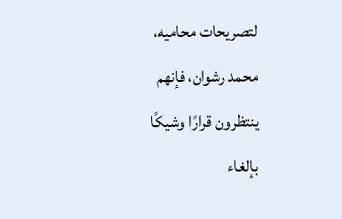لتصريحات محاميه، محمد رشوان، فإنهم ينتظرون قرارًا وشيكًا بإلغاء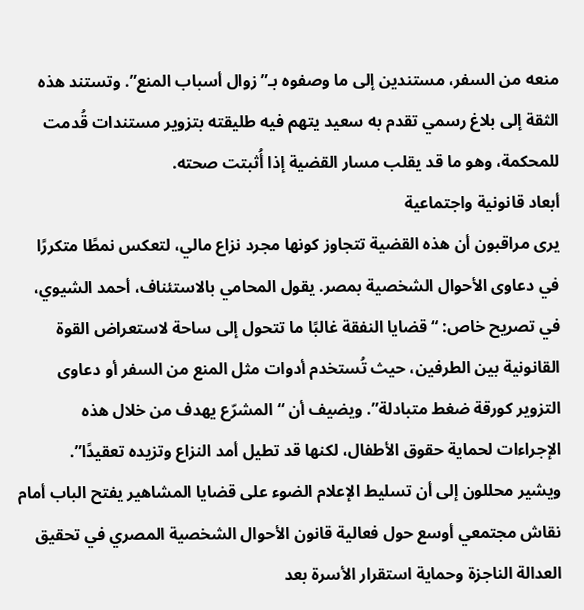منعه من السفر، مستندين إلى ما وصفوه بـ”زوال أسباب المنع”. وتستند هذه الثقة إلى بلاغ رسمي تقدم به سعيد يتهم فيه طليقته بتزوير مستندات قُدمت للمحكمة، وهو ما قد يقلب مسار القضية إذا أُثبتت صحته.
أبعاد قانونية واجتماعية
يرى مراقبون أن هذه القضية تتجاوز كونها مجرد نزاع مالي، لتعكس نمطًا متكررًا في دعاوى الأحوال الشخصية بمصر. يقول المحامي بالاستئناف، أحمد الشيوي، في تصريح خاص: “قضايا النفقة غالبًا ما تتحول إلى ساحة لاستعراض القوة القانونية بين الطرفين، حيث تُستخدم أدوات مثل المنع من السفر أو دعاوى التزوير كورقة ضغط متبادلة”. ويضيف أن “المشرّع يهدف من خلال هذه الإجراءات لحماية حقوق الأطفال، لكنها قد تطيل أمد النزاع وتزيده تعقيدًا”.
ويشير محللون إلى أن تسليط الإعلام الضوء على قضايا المشاهير يفتح الباب أمام نقاش مجتمعي أوسع حول فعالية قانون الأحوال الشخصية المصري في تحقيق العدالة الناجزة وحماية استقرار الأسرة بعد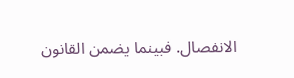الانفصال. فبينما يضمن القانون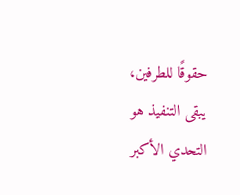حقوقًا للطرفين، يبقى التنفيذ هو التحدي الأكبر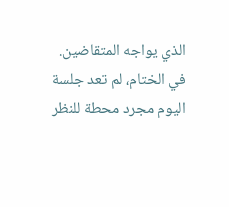الذي يواجه المتقاضين.
في الختام، لم تعد جلسة اليوم مجرد محطة للنظر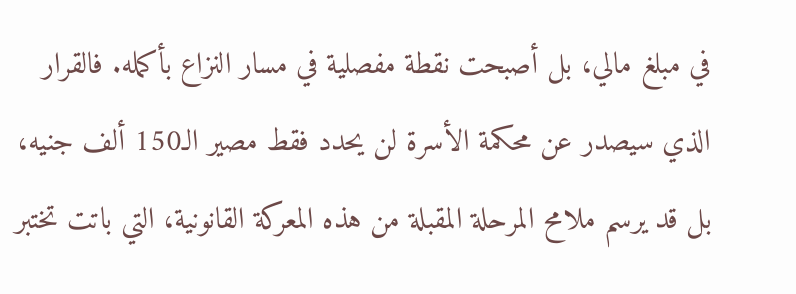في مبلغ مالي، بل أصبحت نقطة مفصلية في مسار النزاع بأكمله. فالقرار الذي سيصدر عن محكمة الأسرة لن يحدد فقط مصير الـ150 ألف جنيه، بل قد يرسم ملامح المرحلة المقبلة من هذه المعركة القانونية، التي باتت تختبر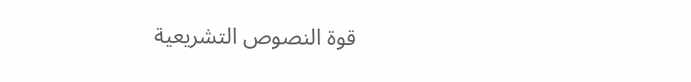قوة النصوص التشريعية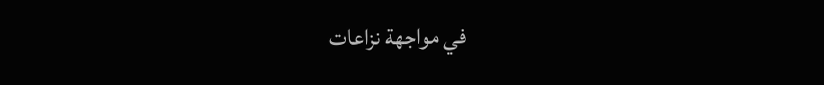في مواجهة نزاعات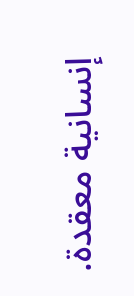إنسانية معقدة.